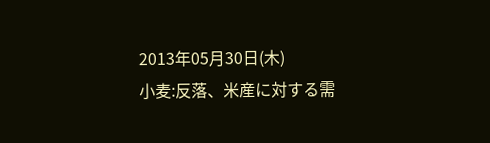2013年05月30日(木)
小麦:反落、米産に対する需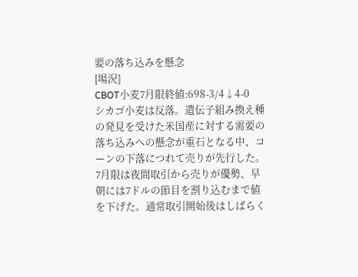要の落ち込みを懸念
[場況]
CBOT小麦7月限終値:698-3/4↓4-0
シカゴ小麦は反落。遺伝子組み換え種の発見を受けた米国産に対する需要の落ち込みへの懸念が重石となる中、コーンの下落につれて売りが先行した。7月限は夜間取引から売りが優勢、早朝には7ドルの節目を割り込むまで値を下げた。通常取引開始後はしばらく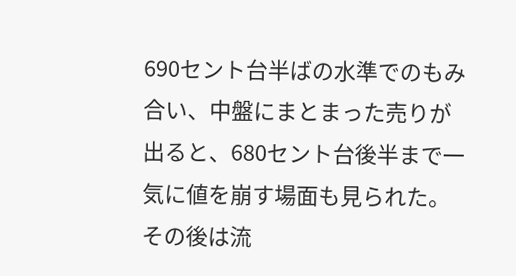690セント台半ばの水準でのもみ合い、中盤にまとまった売りが出ると、680セント台後半まで一気に値を崩す場面も見られた。その後は流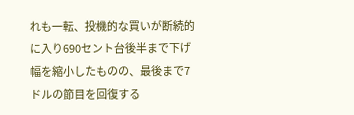れも一転、投機的な買いが断続的に入り690セント台後半まで下げ幅を縮小したものの、最後まで7ドルの節目を回復する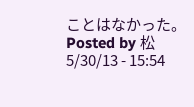ことはなかった。
Posted by 松 5/30/13 - 15:54